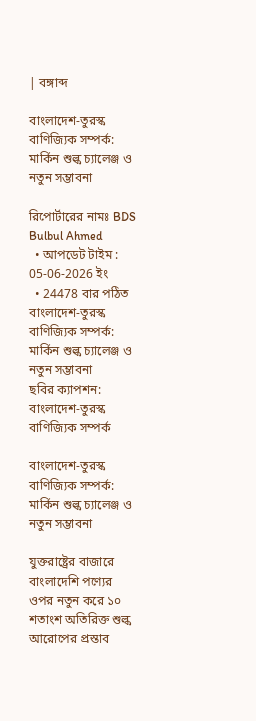| বঙ্গাব্দ

বাংলাদেশ-তুরস্ক বাণিজ্যিক সম্পর্ক: মার্কিন শুল্ক চ্যালেঞ্জ ও নতুন সম্ভাবনা

রিপোর্টারের নামঃ BDS Bulbul Ahmed
  • আপডেট টাইম : 05-06-2026 ইং
  • 24478 বার পঠিত
বাংলাদেশ-তুরস্ক বাণিজ্যিক সম্পর্ক: মার্কিন শুল্ক চ্যালেঞ্জ ও নতুন সম্ভাবনা
ছবির ক্যাপশন: বাংলাদেশ-তুরস্ক বাণিজ্যিক সম্পর্ক

বাংলাদেশ-তুরস্ক বাণিজ্যিক সম্পর্ক: মার্কিন শুল্ক চ্যালেঞ্জ ও নতুন সম্ভাবনা

যুক্তরাষ্ট্রের বাজারে বাংলাদেশি পণ্যের ওপর নতুন করে ১০ শতাংশ অতিরিক্ত শুল্ক আরোপের প্রস্তাব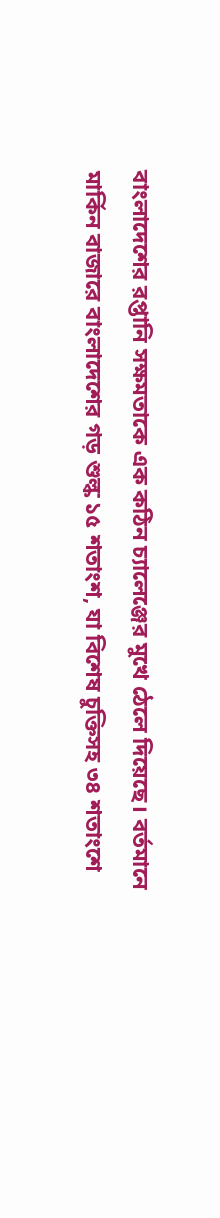বাংলাদেশের রপ্তানি সক্ষমতাকে এক কঠিন চ্যালেঞ্জের মুখে ঠেলে দিয়েছে। বর্তমানে মার্কিন বাজারে বাংলাদেশের গড় শুল্ক ১৫ শতাংশ, যা বিশেষ চুক্তিসহ ৩৪ শতাংশে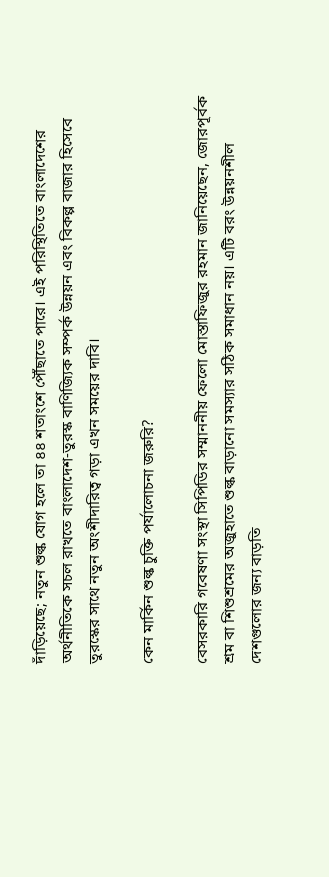দাঁড়িয়েছে; নতুন শুল্ক যোগ হলে তা ৪৪ শতাংশে পৌঁছাতে পারে। এই পরিস্থিতিতে বাংলাদেশের অর্থনীতিকে সচল রাখতে বাংলাদেশ-তুরস্ক বাণিজ্যিক সম্পর্ক উন্নয়ন এবং বিকল্প বাজার হিসেবে তুরস্কের সাথে নতুন অংশীদারিত্ব গড়া এখন সময়ের দাবি।

কেন মার্কিন শুল্ক চুক্তি পর্যালোচনা জরুরি?

বেসরকারি গবেষণা সংস্থা সিপিডির সম্মাননীয় ফেলো মোস্তাফিজুর রহমান জানিয়েছেন, জোরপূর্বক শ্রম বা শিশুশ্রমের অজুহাতে শুল্ক বাড়ানো সমস্যার সঠিক সমাধান নয়। এটি বরং উন্নয়নশীল দেশগুলোর জন্য বাড়তি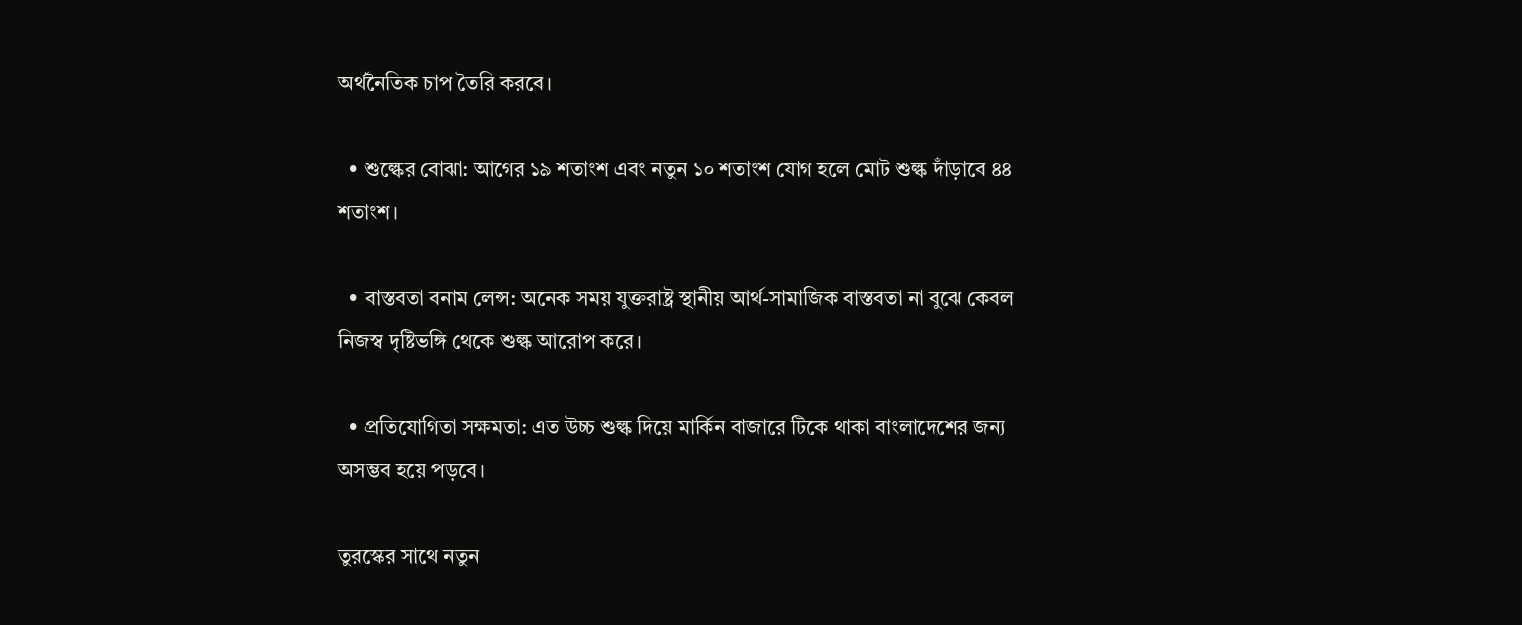অর্থনৈতিক চাপ তৈরি করবে।

  • শুল্কের বোঝা: আগের ১৯ শতাংশ এবং নতুন ১০ শতাংশ যোগ হলে মোট শুল্ক দাঁড়াবে ৪৪ শতাংশ।

  • বাস্তবতা বনাম লেন্স: অনেক সময় যুক্তরাষ্ট্র স্থানীয় আর্থ-সামাজিক বাস্তবতা না বুঝে কেবল নিজস্ব দৃষ্টিভঙ্গি থেকে শুল্ক আরোপ করে।

  • প্রতিযোগিতা সক্ষমতা: এত উচ্চ শুল্ক দিয়ে মার্কিন বাজারে টিকে থাকা বাংলাদেশের জন্য অসম্ভব হয়ে পড়বে।

তুরস্কের সাথে নতুন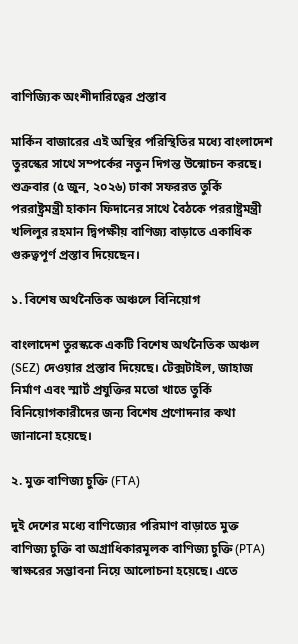বাণিজ্যিক অংশীদারিত্বের প্রস্তাব

মার্কিন বাজারের এই অস্থির পরিস্থিতির মধ্যে বাংলাদেশ তুরস্কের সাথে সম্পর্কের নতুন দিগন্ত উন্মোচন করছে। শুক্রবার (৫ জুন, ২০২৬) ঢাকা সফররত তুর্কি পররাষ্ট্রমন্ত্রী হাকান ফিদানের সাথে বৈঠকে পররাষ্ট্রমন্ত্রী খলিলুর রহমান দ্বিপক্ষীয় বাণিজ্য বাড়াতে একাধিক গুরুত্বপূর্ণ প্রস্তাব দিয়েছেন।

১. বিশেষ অর্থনৈতিক অঞ্চলে বিনিয়োগ

বাংলাদেশ তুরস্ককে একটি বিশেষ অর্থনৈতিক অঞ্চল (SEZ) দেওয়ার প্রস্তাব দিয়েছে। টেক্সটাইল, জাহাজ নির্মাণ এবং স্মার্ট প্রযুক্তির মতো খাতে তুর্কি বিনিয়োগকারীদের জন্য বিশেষ প্রণোদনার কথা জানানো হয়েছে।

২. মুক্ত বাণিজ্য চুক্তি (FTA)

দুই দেশের মধ্যে বাণিজ্যের পরিমাণ বাড়াতে মুক্ত বাণিজ্য চুক্তি বা অগ্রাধিকারমূলক বাণিজ্য চুক্তি (PTA) স্বাক্ষরের সম্ভাবনা নিয়ে আলোচনা হয়েছে। এতে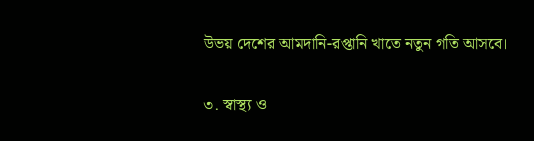উভয় দেশের আমদানি-রপ্তানি খাতে নতুন গতি আসবে।

৩. স্বাস্থ্য ও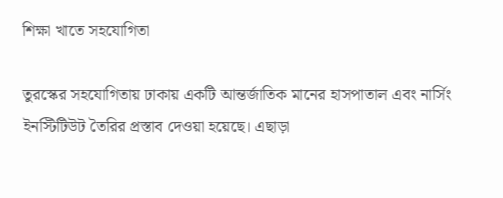শিক্ষা খাতে সহযোগিতা

তুরস্কের সহযোগিতায় ঢাকায় একটি আন্তর্জাতিক মানের হাসপাতাল এবং নার্সিং ইনস্টিটিউট তৈরির প্রস্তাব দেওয়া হয়েছে। এছাড়া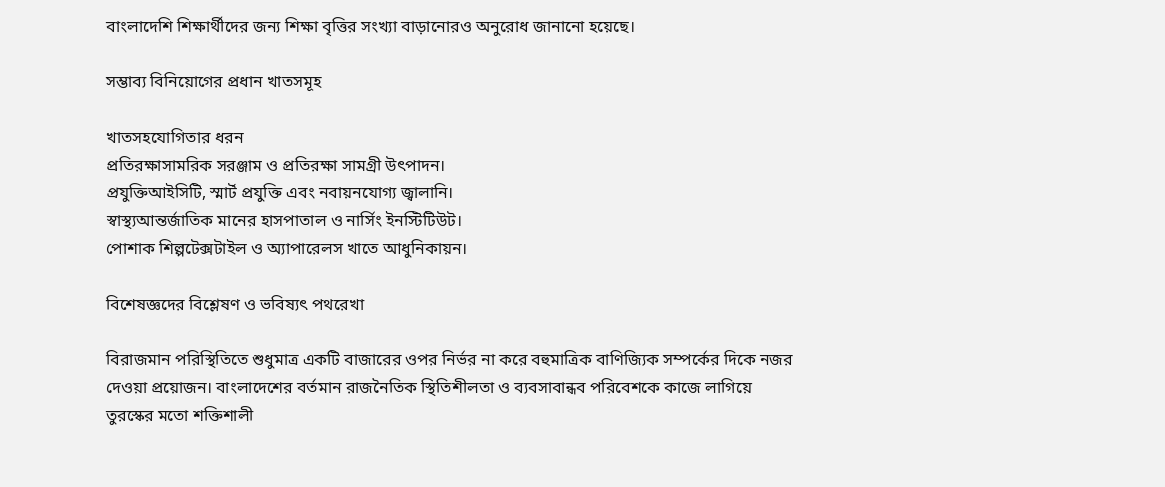বাংলাদেশি শিক্ষার্থীদের জন্য শিক্ষা বৃত্তির সংখ্যা বাড়ানোরও অনুরোধ জানানো হয়েছে।

সম্ভাব্য বিনিয়োগের প্রধান খাতসমূহ

খাতসহযোগিতার ধরন
প্রতিরক্ষাসামরিক সরঞ্জাম ও প্রতিরক্ষা সামগ্রী উৎপাদন।
প্রযুক্তিআইসিটি, স্মার্ট প্রযুক্তি এবং নবায়নযোগ্য জ্বালানি।
স্বাস্থ্যআন্তর্জাতিক মানের হাসপাতাল ও নার্সিং ইনস্টিটিউট।
পোশাক শিল্পটেক্সটাইল ও অ্যাপারেলস খাতে আধুনিকায়ন।

বিশেষজ্ঞদের বিশ্লেষণ ও ভবিষ্যৎ পথরেখা

বিরাজমান পরিস্থিতিতে শুধুমাত্র একটি বাজারের ওপর নির্ভর না করে বহুমাত্রিক বাণিজ্যিক সম্পর্কের দিকে নজর দেওয়া প্রয়োজন। বাংলাদেশের বর্তমান রাজনৈতিক স্থিতিশীলতা ও ব্যবসাবান্ধব পরিবেশকে কাজে লাগিয়ে তুরস্কের মতো শক্তিশালী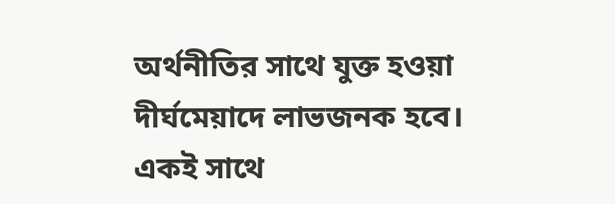অর্থনীতির সাথে যুক্ত হওয়া দীর্ঘমেয়াদে লাভজনক হবে। একই সাথে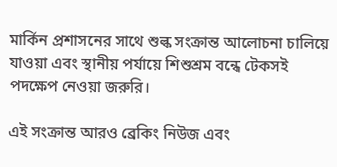মার্কিন প্রশাসনের সাথে শুল্ক সংক্রান্ত আলোচনা চালিয়ে যাওয়া এবং স্থানীয় পর্যায়ে শিশুশ্রম বন্ধে টেকসই পদক্ষেপ নেওয়া জরুরি।

এই সংক্রান্ত আরও ব্রেকিং নিউজ এবং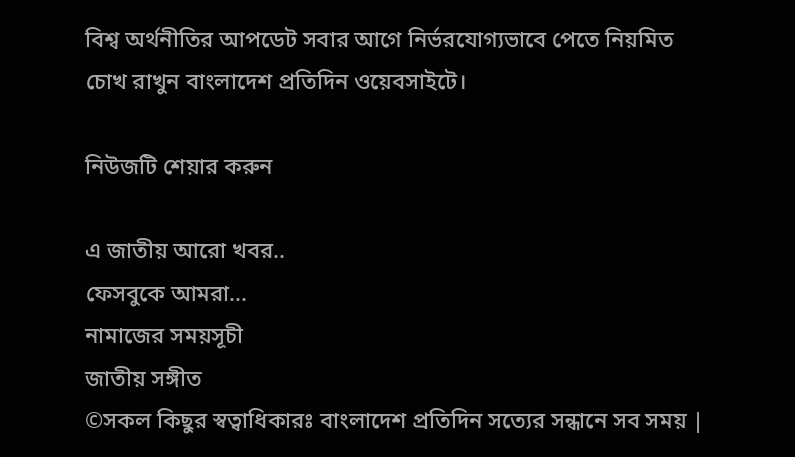বিশ্ব অর্থনীতির আপডেট সবার আগে নির্ভরযোগ্যভাবে পেতে নিয়মিত চোখ রাখুন বাংলাদেশ প্রতিদিন ওয়েবসাইটে।

নিউজটি শেয়ার করুন

এ জাতীয় আরো খবর..
ফেসবুকে আমরা...
নামাজের সময়সূচী
জাতীয় সঙ্গীত
©সকল কিছুর স্বত্বাধিকারঃ বাংলাদেশ প্রতিদিন সত্যের সন্ধানে সব সময় |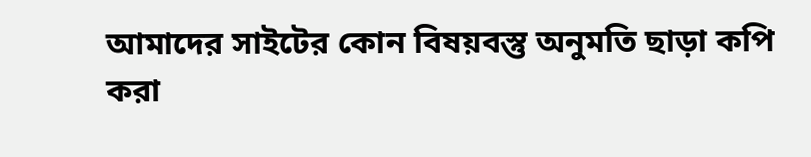আমাদের সাইটের কোন বিষয়বস্তু অনুমতি ছাড়া কপি করা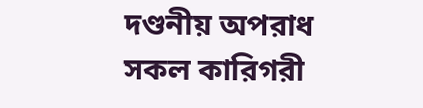দণ্ডনীয় অপরাধ
সকল কারিগরী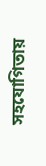সহযোগিতায়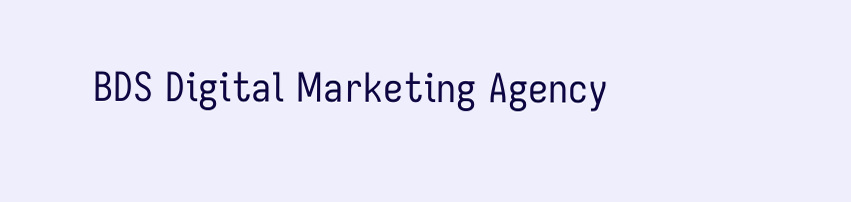BDS Digital Marketing Agency